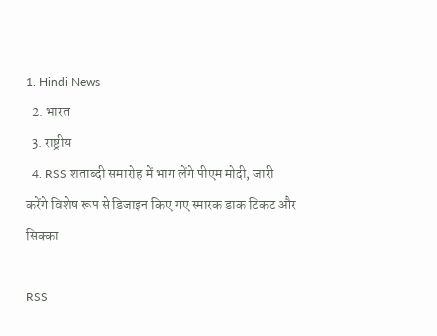1. Hindi News
  2. भारत
  3. राष्ट्रीय
  4. RSS शताब्दी समारोह में भाग लेंगे पीएम मोदी, जारी करेंगे विशेष रूप से डिजाइन किए गए स्मारक डाक टिकट और सिक्का

RSS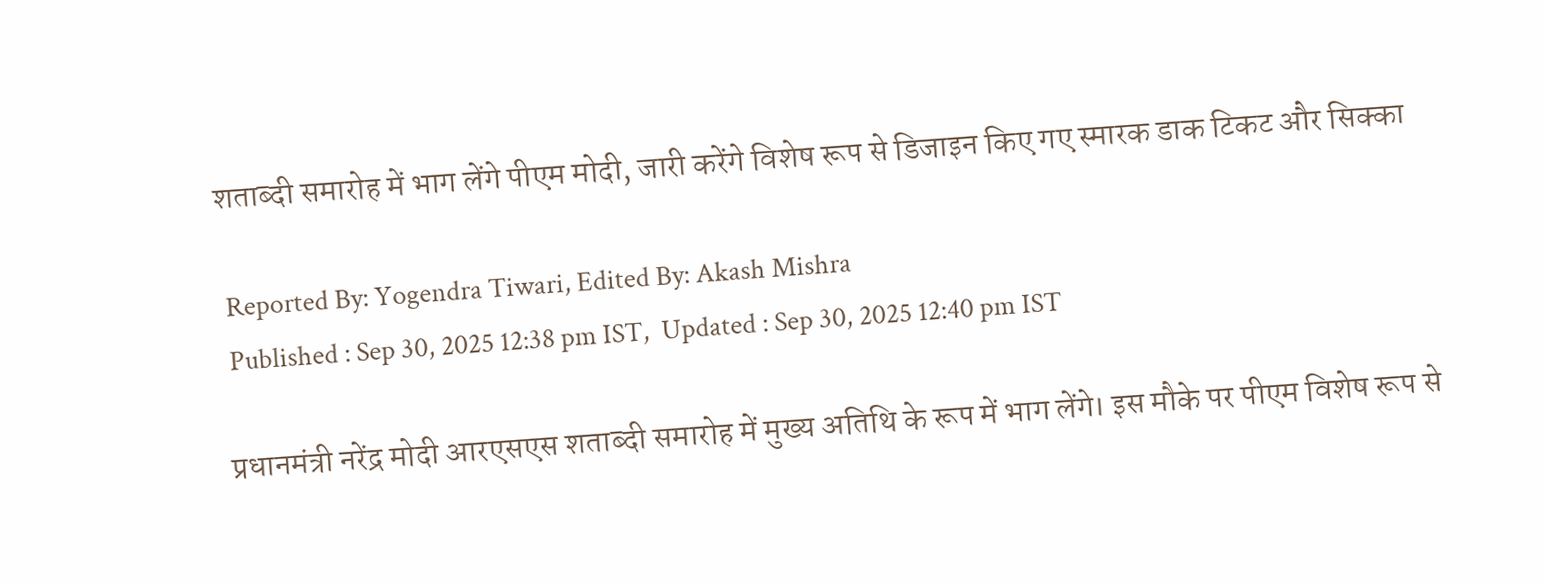शताब्दी समारोह में भाग लेंगे पीएम मोदी, जारी करेंगे विशेष रूप से डिजाइन किए गए स्मारक डाक टिकट और सिक्का

 Reported By: Yogendra Tiwari, Edited By: Akash Mishra
 Published : Sep 30, 2025 12:38 pm IST,  Updated : Sep 30, 2025 12:40 pm IST

प्रधानमंत्री नरेंद्र मोदी आरएसएस शताब्दी समारोह में मुख्य अतिथि के रूप में भाग लेंगे। इस मौके पर पीएम विशेष रूप से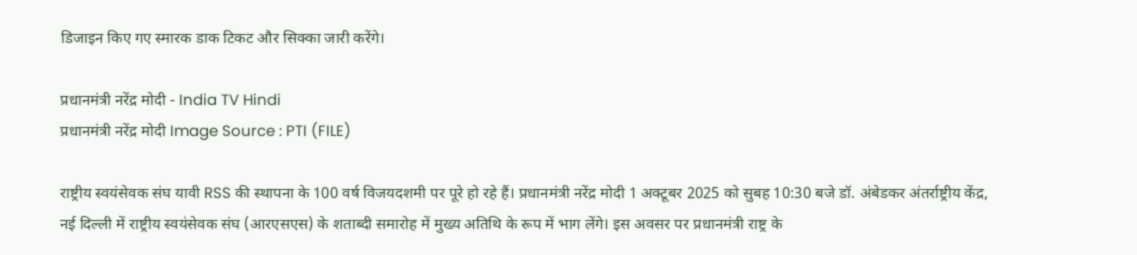डिजाइन किए गए स्मारक डाक टिकट और सिक्का जारी करेंगे।

प्रधानमंत्री नरेंद्र मोदी - India TV Hindi
प्रधानमंत्री नरेंद्र मोदी Image Source : PTI (FILE)

राष्ट्रीय स्वयंसेवक संघ यावी RSS की स्थापना के 100 वर्ष विजयदशमी पर पूरे हो रहे हैं। प्रधानमंत्री नरेंद्र मोदी 1 अक्टूबर 2025 को सुबह 10:30 बजे डॉ. अंबेडकर अंतर्राष्ट्रीय केंद्र, नई दिल्ली में राष्ट्रीय स्वयंसेवक संघ (आरएसएस) के शताब्दी समारोह में मुख्य अतिथि के रूप में भाग लेंगे। इस अवसर पर प्रधानमंत्री राष्ट्र के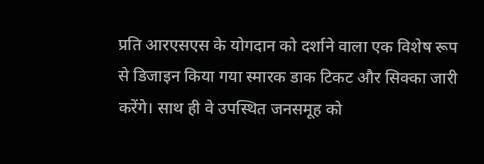प्रति आरएसएस के योगदान को दर्शाने वाला एक विशेष रूप से डिजाइन किया गया स्मारक डाक टिकट और सिक्का जारी करेंगे। साथ ही वे उपस्थित जनसमूह को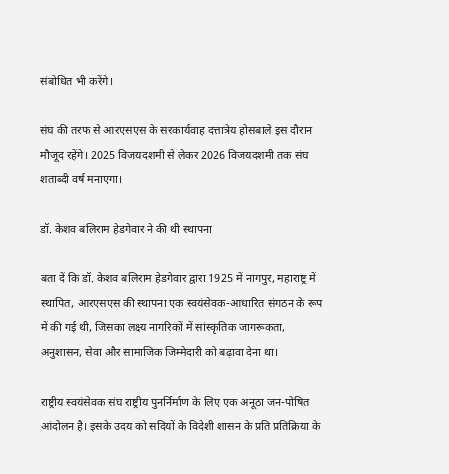संबोधित भी करेंगे।

संघ की तरफ से आरएसएस के सरकार्यवाह दत्तात्रेय होसबाले इस दौरान मौजूद रहेंगे। 2025 विजयदशमी से लेकर 2026 विजयदशमी तक संघ शताब्दी वर्ष मनाएगा।

डॉ. केशव बलिराम हेडगेवार ने की थी स्थापना

बता दें कि डॉ. केशव बलिराम हेडगेवार द्वारा 1925 में नागपुर, महाराष्ट्र में स्थापित, आरएसएस की स्थापना एक स्वयंसेवक-आधारित संगठन के रूप में की गई थी, जिसका लक्ष्य नागरिकों में सांस्कृतिक जागरूकता, अनुशासन, सेवा और सामाजिक जिम्मेदारी को बढ़ावा देना था।

राष्ट्रीय स्वयंसेवक संघ राष्ट्रीय पुनर्निर्माण के लिए एक अनूठा जन-पोषित आंदोलन है। इसके उदय को सदियों के विदेशी शासन के प्रति प्रतिक्रिया के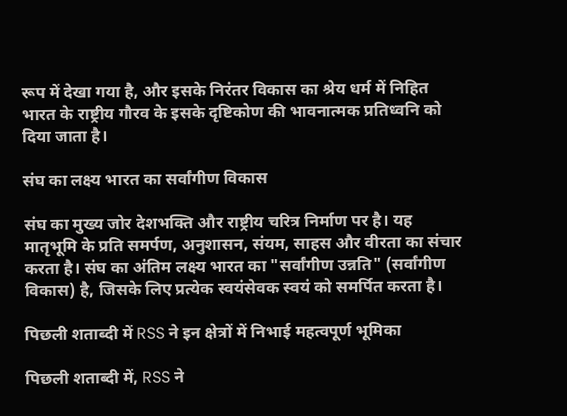रूप में देखा गया है, और इसके निरंतर विकास का श्रेय धर्म में निहित भारत के राष्ट्रीय गौरव के इसके दृष्टिकोण की भावनात्मक प्रतिध्वनि को दिया जाता है।

संघ का लक्ष्य भारत का सर्वांगीण विकास

संघ का मुख्य जोर देशभक्ति और राष्ट्रीय चरित्र निर्माण पर है। यह मातृभूमि के प्रति समर्पण, अनुशासन, संयम, साहस और वीरता का संचार करता है। संघ का अंतिम लक्ष्य भारत का "सर्वांगीण उन्नति" (सर्वांगीण विकास) है, जिसके लिए प्रत्येक स्वयंसेवक स्वयं को समर्पित करता है।

पिछली शताब्दी में RSS ने इन क्षेत्रों में निभाई महत्वपूर्ण भूमिका

पिछली शताब्दी में, RSS ने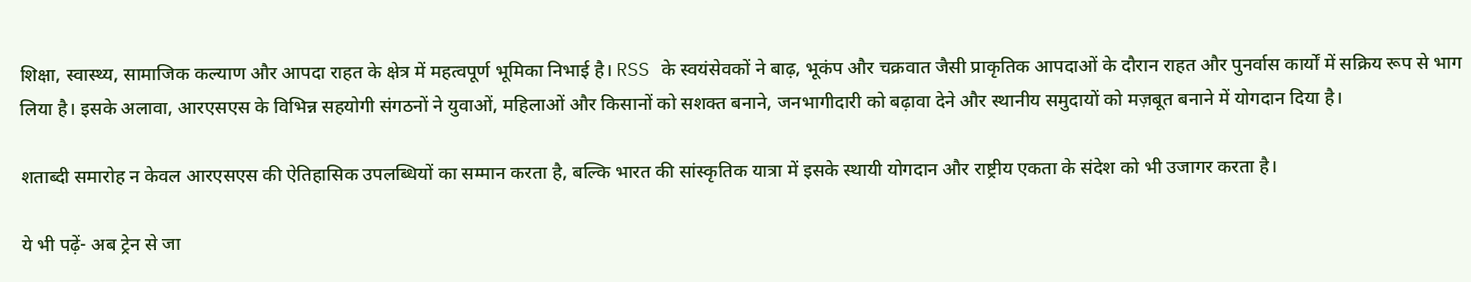शिक्षा, स्वास्थ्य, सामाजिक कल्याण और आपदा राहत के क्षेत्र में महत्वपूर्ण भूमिका निभाई है। RSS के स्वयंसेवकों ने बाढ़, भूकंप और चक्रवात जैसी प्राकृतिक आपदाओं के दौरान राहत और पुनर्वास कार्यों में सक्रिय रूप से भाग लिया है। इसके अलावा, आरएसएस के विभिन्न सहयोगी संगठनों ने युवाओं, महिलाओं और किसानों को सशक्त बनाने, जनभागीदारी को बढ़ावा देने और स्थानीय समुदायों को मज़बूत बनाने में योगदान दिया है।

शताब्दी समारोह न केवल आरएसएस की ऐतिहासिक उपलब्धियों का सम्मान करता है, बल्कि भारत की सांस्कृतिक यात्रा में इसके स्थायी योगदान और राष्ट्रीय एकता के संदेश को भी उजागर करता है।

ये भी पढ़ें- अब ट्रेन से जा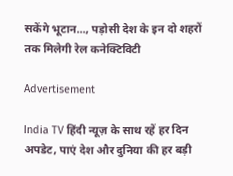सकेंगे भूटान..., पड़ोसी देश के इन दो शहरों तक मिलेगी रेल कनेक्टिविटी

Advertisement

India TV हिंदी न्यूज़ के साथ रहें हर दिन अपडेट, पाएं देश और दुनिया की हर बड़ी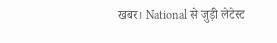खबर। National से जुड़ी लेटेस्ट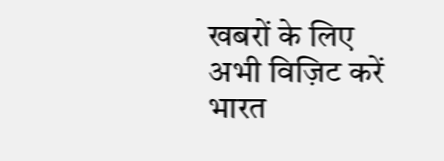खबरों के लिए अभी विज़िट करें भारत